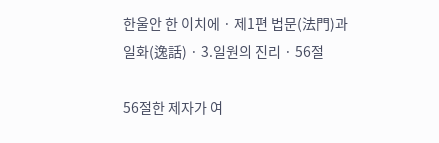한울안 한 이치에 · 제1편 법문(法門)과 일화(逸話) · 3.일원의 진리 · 56절

56절한 제자가 여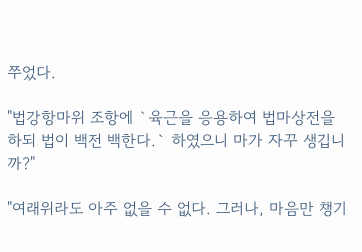쭈었다.

"법강항마위 조항에 `육근을 응용하여 법마상전을 하되 법이 백전 백한다.` 하였으니 마가 자꾸 생깁니까?"

"여래위라도 아주 없을 수 없다. 그러나, 마음만 챙기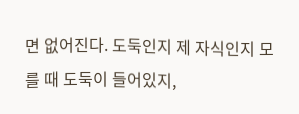면 없어진다. 도둑인지 제 자식인지 모를 때 도둑이 들어있지,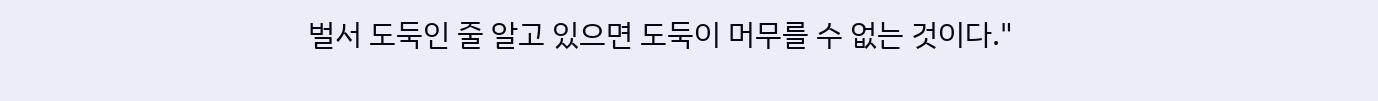벌서 도둑인 줄 알고 있으면 도둑이 머무를 수 없는 것이다."